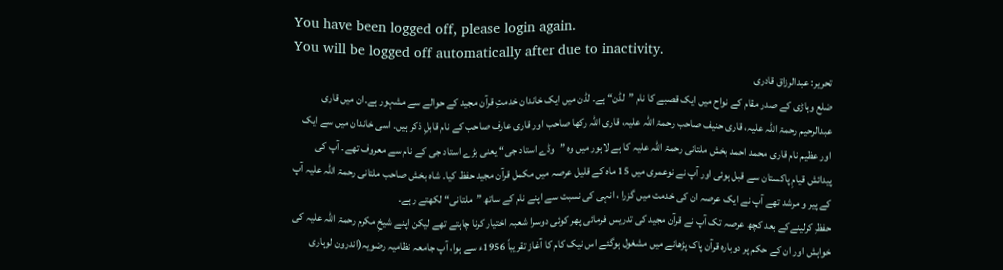You have been logged off, please login again.
You will be logged off automatically after due to inactivity.
تحریر: عبدالرزاق قادری
ضلع وہاڑی کے صدر مقام کے نواح میں ایک قصبے کا نام ”لڈن“ ہے۔ لڈن میں ایک خاندان خدمتِ قرآن مجید کے حوالے سے مشہور ہے۔ان میں قاری عبدالرحیم رحمۃ اللہ علیہ، قاری حنیف صاحب رحمۃ اللہ علیہ، قاری اللہ رکھا صاحب اور قاری عارف صاحب کے نام قابلِ ذکر ہیں۔ اسی خاندان میں سے ایک اور عظیم نام قاری محمد احمد بخش ملتانی رحمۃ اللہ علیہ کا ہے لاہور میں وہ ”وڈے استاد جی“ یعنی بڑے استاد جی کے نام سے معروف تھے۔ آپ کی پیدائش قیامِ پاکستان سے قبل ہوئی اور آپ نے نوعمری میں 15 ماہ کے قلیل عرصہ میں مکمل قرآن مجید حفظ کیا۔ شاہ بخش صاحب ملتانی رحمۃ اللہ علیہ آپ کے پیر و مرشد تھے آپ نے ایک عرصہ ان کی خدمت میں گزرا ، انہی کی نسبت سے اپنے نام کے ساتھ ”ملتانی“ لکھتے رہے۔
حفظِ کرلینےکے بعد کچھ عرصہ تک آپ نے قرآن مجید کی تدریس فرمائی پھر کوئی دوسرا شعبہ اختیار کرنا چاہتے تھے لیکن اپنے شیخِ مکرم رحمۃ اللہ علیہ کی خواہش اور ان کے حکم پر دوبارہ قرآن پاک پڑھانے میں مشغول ہوگئے اس نیک کام کا آغاز تقریباً 1956ء سے ہوا، آپ جامعہ نظامیہ رضویہ(اندرون لوہاری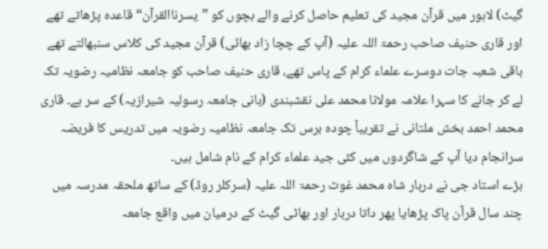گیٹ) لاہور میں قرآن مجید کی تعلیم حاصل کرنے والے بچوں کو ”یسرناالقرآن“ قاعدہ پڑھاتے تھے اور قاری حنیف صاحب رحمۃ اللہ علیہ (آپ کے چچا زاد بھائی) قرآن مجید کی کلاس سنبھالتے تھے باقی شعبہ جات دوسرے علماء کرام کے پاس تھے، قاری حنیف صاحب کو جامعہ نظامیہ رضویہ تک لے کر جانے کا سہرا علامہ مولانا محمد علی نقشبندی (بانی جامعہ رسولیہ شیرازیہ) کے سر ہے۔ قاری محمد احمد بخش ملتانی نے تقریباً چودہ برس تک جامعہ نظامیہ رضویہ میں تدریس کا فریضہ سرانجام دیا آپ کے شاگردوں میں کئی جید علماء کرام کے نام شامل ہیں۔
بڑے استاد جی نے دربار شاہ محمد غوث رحمۃ اللہ علیہ (سرکلر روڈ) کے ساتھ ملحقہ مدرسہ میں چند سال قرآن پاک پڑھایا پھر داتا دربار اور بھاٹی گیٹ کے درمیان میں واقع جامعہ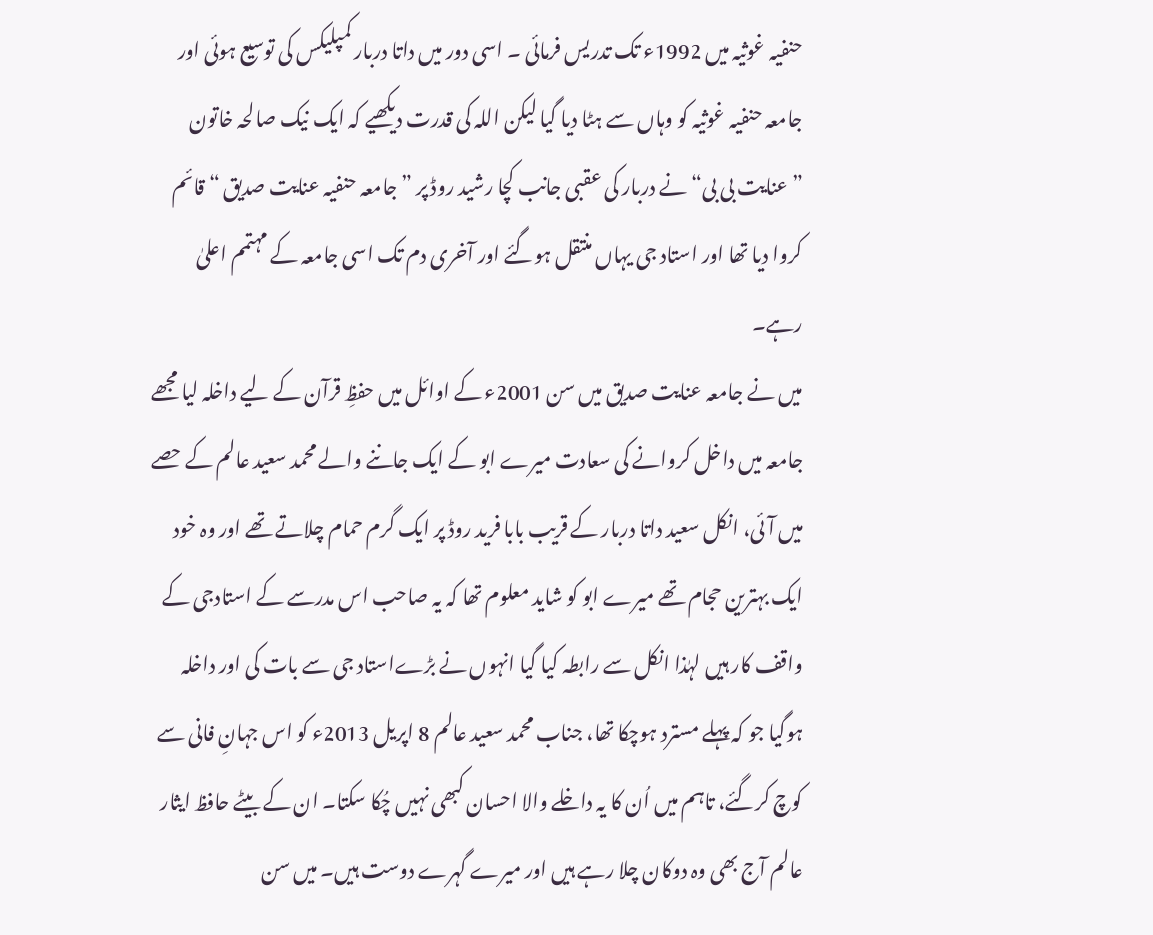حنفیہ غوثیہ میں 1992ء تک تدریس فرمائی ۔ اسی دور میں داتا دربار کمپلیکس کی توسیع ہوئی اور جامعہ حنفیہ غوثیہ کو وہاں سے ہٹا دیا گیا لیکن اللہ کی قدرت دیکھیے کہ ایک نیک صالحہ خاتون ”عنایت بی بی“ نے دربار کی عقبی جانب کچا رشید روڈ پر ” جامعہ حنفیہ عنایت صدیق “ قائم کروا دیا تھا اور استاد جی یہاں منتقل ہوگئے اور آخری دم تک اسی جامعہ کے مہتمم اعلیٰ رہے۔
میں نے جامعہ عنایت صدیق میں سن 2001ء کے اوائل میں حفظِ قرآن کے لیے داخلہ لیا مجھے جامعہ میں داخل کروانے کی سعادت میرے ابو کے ایک جاننے والے محمد سعید عالم کے حصے میں آئی، انکل سعید داتا دربار کے قریب بابا فرید روڈ پر ایک گرم حمام چلاتے تھے اور وہ خود ایک بہترین حجام تھے میرے ابو کو شاید معلوم تھا کہ یہ صاحب اس مدرسے کے استادجی کے واقف کار ہیں لہٰذا انکل سے رابطہ کیا گیا انہوں نے بڑےاستاد جی سے بات کی اور داخلہ ہوگیا جو کہ پہلے مسترد ہوچکا تھا، جناب محمد سعید عالم 8 اپریل 2013ء کو اس جہانِ فانی سے کوچ کرگئے، تاہم میں اُن کا یہ داخلے والا احسان کبھی نہیں چُکا سکتا۔ ان کے بیٹے حافظ ایثار عالم آج بھی وہ دوکان چلا رہے ہیں اور میرے گہرے دوست ہیں۔ میں سن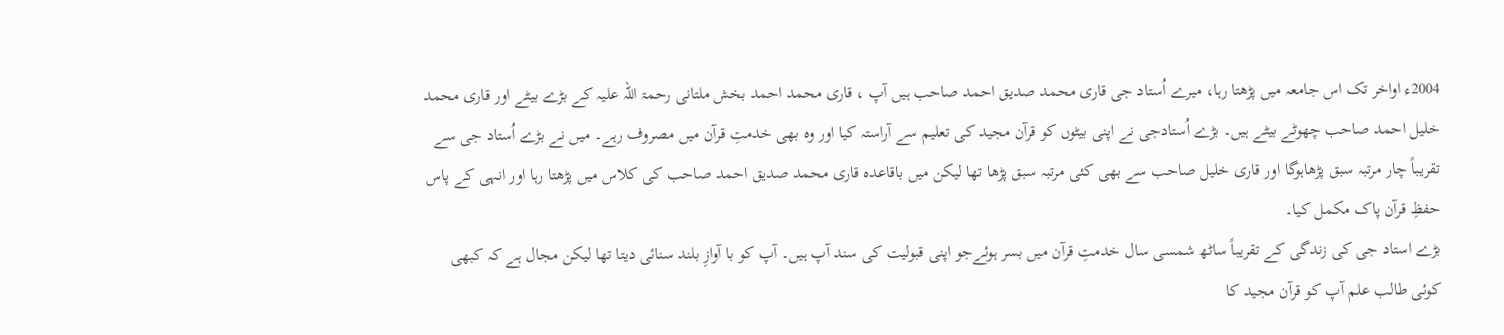2004ء اواخر تک اس جامعہ میں پڑھتا رہا، میرے اُستاد جی قاری محمد صدیق احمد صاحب ہیں آپ ، قاری محمد احمد بخش ملتانی رحمۃ اللہ علیہ کے بڑے بیٹے اور قاری محمد خلیل احمد صاحب چھوٹے بیٹے ہیں۔ بڑے اُستادجی نے اپنی بیٹوں کو قرآن مجید کی تعلیم سے آراستہ کیا اور وہ بھی خدمتِ قرآن میں مصروف رہے۔ میں نے بڑے اُستاد جی سے تقریباً چار مرتبہ سبق پڑھاہوگا اور قاری خلیل صاحب سے بھی کئی مرتبہ سبق پڑھا تھا لیکن میں باقاعدہ قاری محمد صدیق احمد صاحب کی کلاس میں پڑھتا رہا اور انہی کے پاس حفظِ قرآن پاک مکمل کیا۔
بڑے استاد جی کی زندگی کے تقریباً ساٹھ شمسی سال خدمتِ قرآن میں بسر ہوئےجو اپنی قبولیت کی سند آپ ہیں۔ آپ کو با آوازِ بلند سنائی دیتا تھا لیکن مجال ہے کہ کبھی کوئی طالب علم آپ کو قرآن مجید کا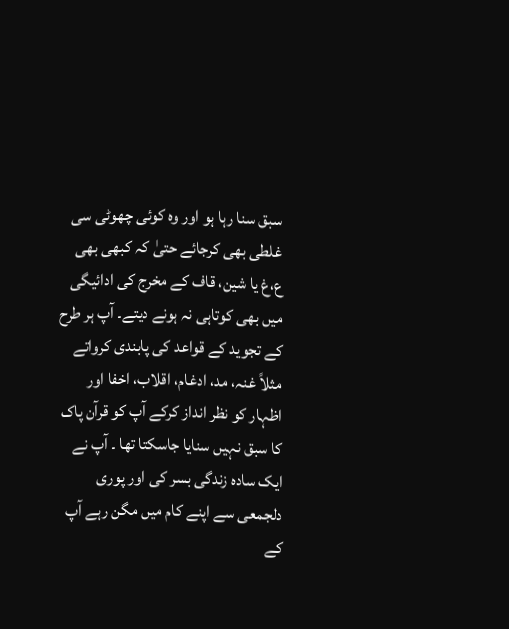سبق سنا رہا ہو اور وہ کوئی چھوٹی سی غلطی بھی کرجائے حتیٰ کہ کبھی بھی ع،غ یا شین، قاف کے مخرج کی ادائیگی میں بھی کوتاہی نہ ہونے دیتے۔ آپ ہر طرح کے تجوید کے قواعد کی پابندی کرواتے مثلاً غنہ، مد، ادغام، اقلاب، اخفا اور اظہار کو نظر انداز کرکے آپ کو قرآن پاک کا سبق نہیں سنایا جاسکتا تھا ۔ آپ نے ایک سادہ زندگی بسر کی اور پوری دلجمعی سے اپنے کام میں مگن رہے آپ کے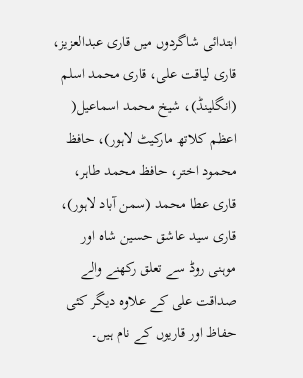ابتدائی شاگردوں میں قاری عبدالعزیز، قاری لیاقت علی، قاری محمد اسلم (انگلینڈ)، شیخ محمد اسماعیل( اعظم کلاتھ مارکیٹ لاہور)، حافظ محمود اختر، حافظ محمد طاہر، قاری عطا محمد (سمن آباد لاہور)، قاری سید عاشق حسین شاہ اور موہنی روڈ سے تعلق رکھنے والے صداقت علی کے علاوہ دیگر کئی حفاظ اور قاریوں کے نام ہیں۔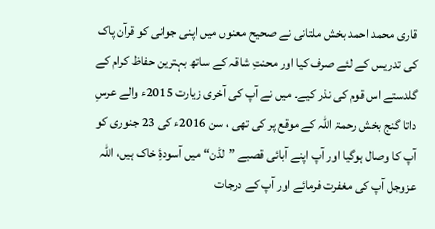قاری محمد احمد بخش ملتانی نے صحیح معنوں میں اپنی جوانی کو قرآن پاک کی تدریس کے لئے صرف کیا اور محنتِ شاقہ کے ساتھ بہترین حفاظ کرام کے گلدستے اس قوم کی نذر کیے۔ میں نے آپ کی آخری زیارت 2015ء والے عرسِ داتا گنج بخش رحمۃ اللہ کے موقع پر کی تھی ، سن 2016ء کی 23 جنوری کو آپ کا وصال ہوگیا اور آپ اپنے آبائی قصبے ”لڈن“ میں آسودۂِ خاک ہیں، اللہ عزوجل آپ کی مغفرت فرمائے اور آپ کے درجات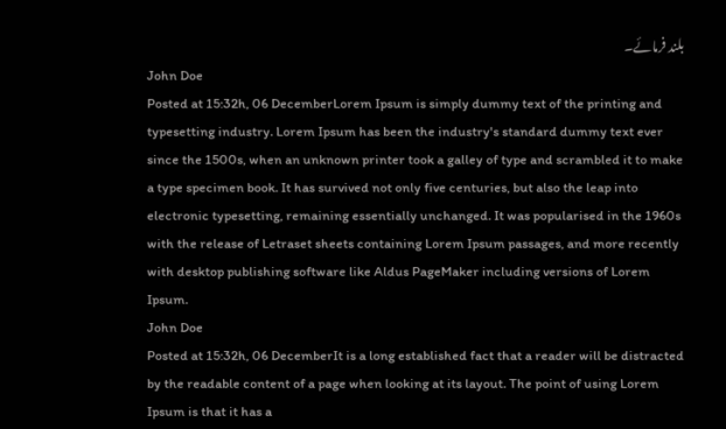بلند فرمائے۔
John Doe
Posted at 15:32h, 06 DecemberLorem Ipsum is simply dummy text of the printing and typesetting industry. Lorem Ipsum has been the industry's standard dummy text ever since the 1500s, when an unknown printer took a galley of type and scrambled it to make a type specimen book. It has survived not only five centuries, but also the leap into electronic typesetting, remaining essentially unchanged. It was popularised in the 1960s with the release of Letraset sheets containing Lorem Ipsum passages, and more recently with desktop publishing software like Aldus PageMaker including versions of Lorem Ipsum.
John Doe
Posted at 15:32h, 06 DecemberIt is a long established fact that a reader will be distracted by the readable content of a page when looking at its layout. The point of using Lorem Ipsum is that it has a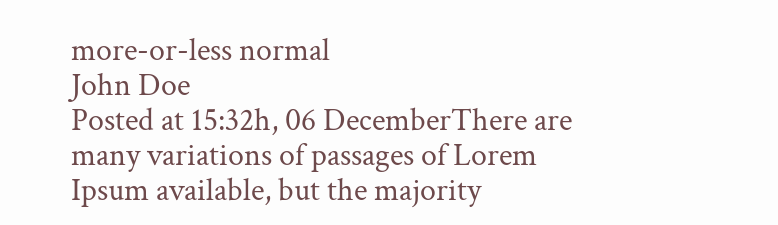more-or-less normal
John Doe
Posted at 15:32h, 06 DecemberThere are many variations of passages of Lorem Ipsum available, but the majority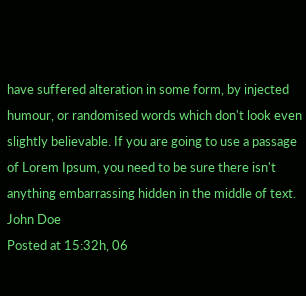have suffered alteration in some form, by injected humour, or randomised words which don't look even slightly believable. If you are going to use a passage of Lorem Ipsum, you need to be sure there isn't anything embarrassing hidden in the middle of text.
John Doe
Posted at 15:32h, 06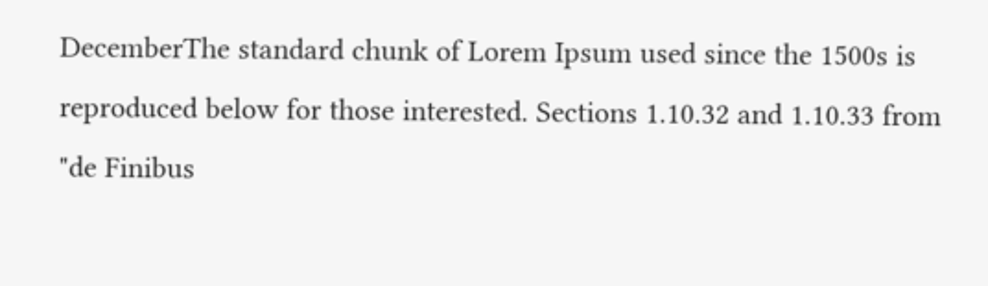DecemberThe standard chunk of Lorem Ipsum used since the 1500s is reproduced below for those interested. Sections 1.10.32 and 1.10.33 from "de Finibus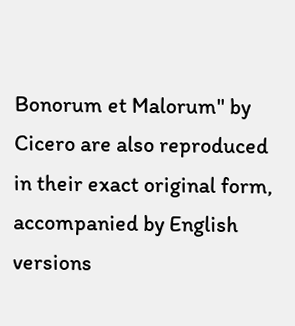Bonorum et Malorum" by Cicero are also reproduced in their exact original form, accompanied by English versions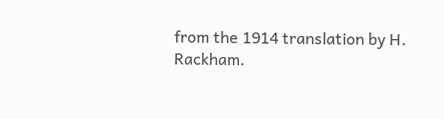from the 1914 translation by H. Rackham.